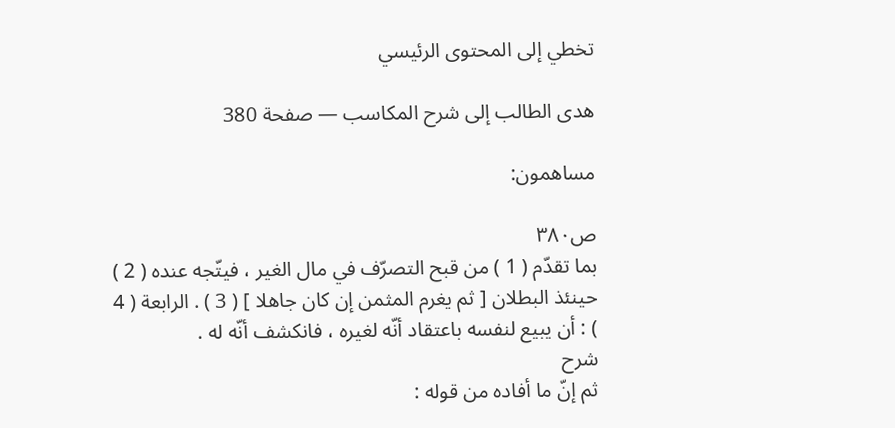تخطي إلى المحتوى الرئيسي

هدى الطالب إلى شرح المكاسب — صفحة 380

مساهمون:

ص٣٨٠
بما تقدّم ( 1 ) من قبح التصرّف في مال الغير ، فيتّجه عنده ( 2 ) حينئذ البطلان [ ثم يغرم المثمن إن كان جاهلا ] ( 3 ) . الرابعة ( 4 ) : أن يبيع لنفسه باعتقاد أنّه لغيره ، فانكشف أنّه له .
شرح
ثم إنّ ما أفاده من قوله :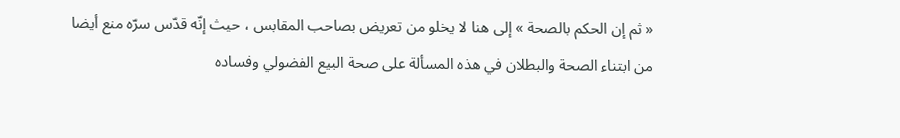« ثم إن الحكم بالصحة » إلى هنا لا يخلو من تعريض بصاحب المقابس ، حيث إنّه قدّس سرّه منع أيضا من ابتناء الصحة والبطلان في هذه المسألة على صحة البيع الفضولي وفساده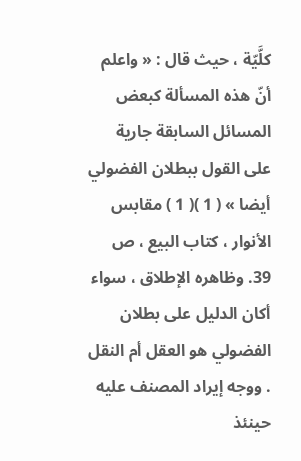كلَّيّة ، حيث قال : « واعلم أنّ هذه المسألة كبعض المسائل السابقة جارية على القول ببطلان الفضولي أيضا » ( 1 )( 1 ) مقابس الأنوار ، كتاب البيع ، ص 39. وظاهره الإطلاق ، سواء أكان الدليل على بطلان الفضولي هو العقل أم النقل . ووجه إيراد المصنف عليه حينئذ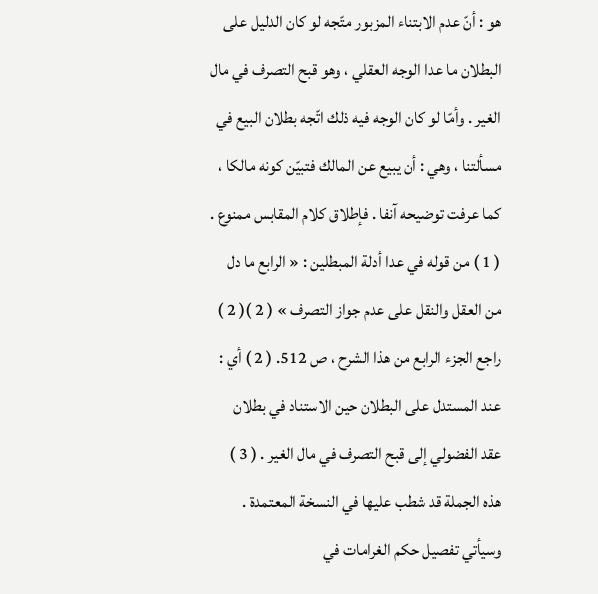هو : أنّ عدم الابتناء المزبور متّجه لو كان الدليل على البطلان ما عدا الوجه العقلي ، وهو قبح التصرف في مال الغير . وأمّا لو كان الوجه فيه ذلك اتّجه بطلان البيع في مسألتنا ، وهي : أن يبيع عن المالك فتبيّن كونه مالكا ، كما عرفت توضيحه آنفا . فإطلاق كلام المقابس ممنوع . ( 1 ) من قوله في عدا أدلة المبطلين : « الرابع ما دل من العقل والنقل على عدم جواز التصرف » ( 2 )( 2 ) راجع الجزء الرابع من هذا الشرح ، ص 512. ( 2 ) أي : عند المستدل على البطلان حين الاستناد في بطلان عقد الفضولي إلى قبح التصرف في مال الغير . ( 3 ) هذه الجملة قد شطب عليها في النسخة المعتمدة . وسيأتي تفصيل حكم الغرامات في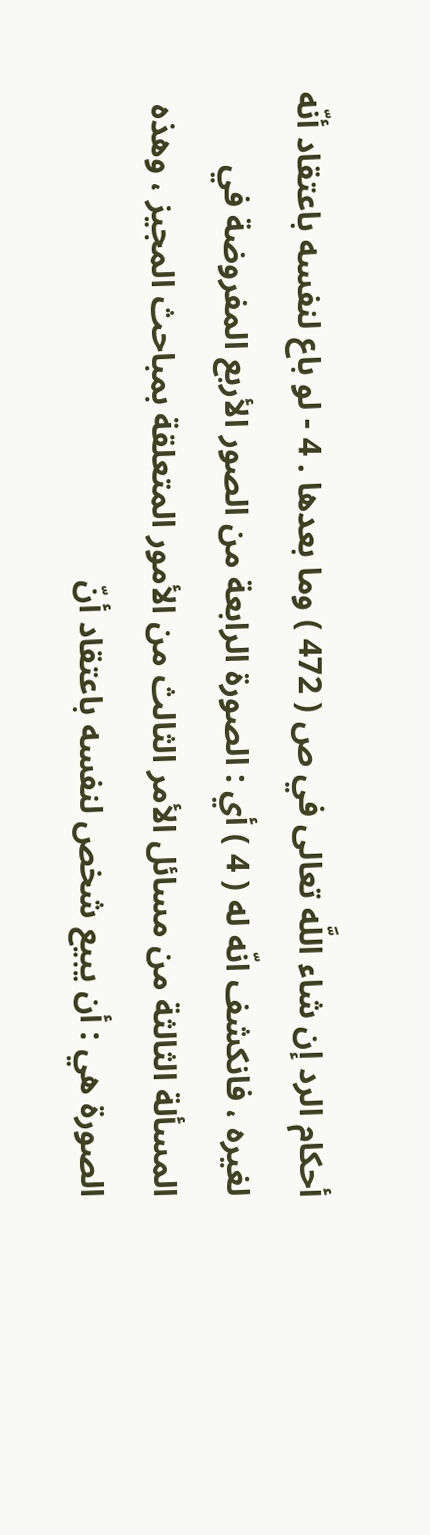أحكام الرد إن شاء اللَّه تعالى في ص ( 472 ) وما بعدها . 4 - لو باع لنفسه باعتقاد أنّه لغيره ، فانكشف انّه له ( 4 ) أي : الصورة الرابعة من الصور الأربع المفروضة في المسألة الثالثة من مسائل الأمر الثالث من الأمور المتعلقة بمباحث المجيز ، وهذه الصورة هي : أن يبيع شخص لنفسه باعتقاد أنّ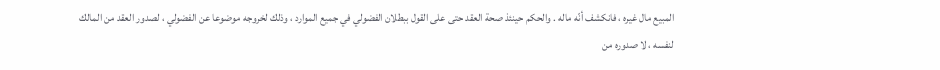المبيع مال غيره ، فانكشف أنّه ماله . والحكم حينئذ صحة العقد حتى على القول ببطلان الفضولي في جميع الموارد ، وذلك لخروجه موضوعا عن الفضولي ، لصدور العقد من المالك لنفسه ، لا صدوره من